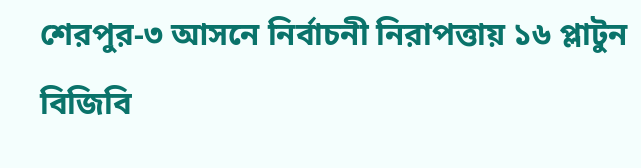শেরপুর-৩ আসনে নির্বাচনী নিরাপত্তায় ১৬ প্লাটুন বিজিবি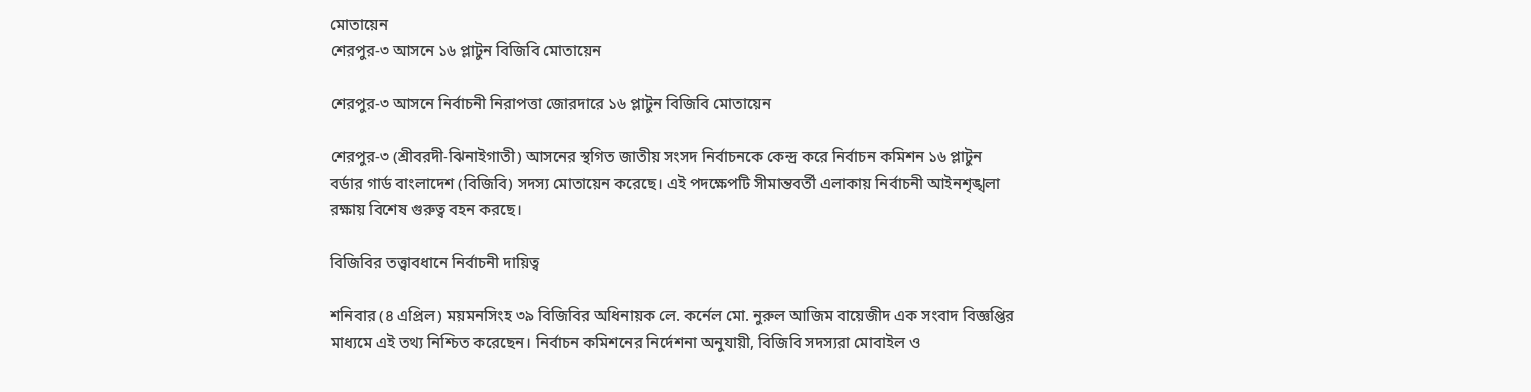মোতায়েন
শেরপুর-৩ আসনে ১৬ প্লাটুন বিজিবি মোতায়েন

শেরপুর-৩ আসনে নির্বাচনী নিরাপত্তা জোরদারে ১৬ প্লাটুন বিজিবি মোতায়েন

শেরপুর-৩ (শ্রীবরদী-ঝিনাইগাতী) আসনের স্থগিত জাতীয় সংসদ নির্বাচনকে কেন্দ্র করে নির্বাচন কমিশন ১৬ প্লাটুন বর্ডার গার্ড বাংলাদেশ (বিজিবি) সদস্য মোতায়েন করেছে। এই পদক্ষেপটি সীমান্তবর্তী এলাকায় নির্বাচনী আইনশৃঙ্খলা রক্ষায় বিশেষ গুরুত্ব বহন করছে।

বিজিবির তত্ত্বাবধানে নির্বাচনী দায়িত্ব

শনিবার (৪ এপ্রিল) ময়মনসিংহ ৩৯ বিজিবির অধিনায়ক লে. কর্নেল মো. নুরুল আজিম বায়েজীদ এক সংবাদ বিজ্ঞপ্তির মাধ্যমে এই তথ্য নিশ্চিত করেছেন। নির্বাচন কমিশনের নির্দেশনা অনুযায়ী, বিজিবি সদস্যরা মোবাইল ও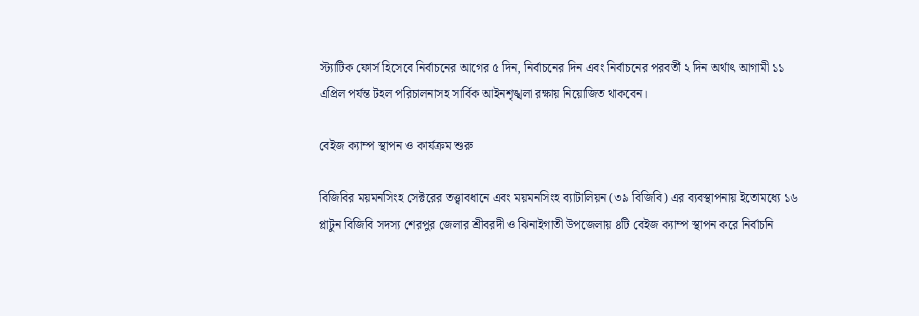স্ট্যাটিক ফোর্স হিসেবে নির্বাচনের আগের ৫ দিন, নির্বাচনের দিন এবং নির্বাচনের পরবর্তী ২ দিন অর্থাৎ আগামী ১১ এপ্রিল পর্যন্ত টহল পরিচালনাসহ সার্বিক আইনশৃঙ্খলা রক্ষায় নিয়োজিত থাকবেন।

বেইজ ক্যাম্প স্থাপন ও কার্যক্রম শুরু

বিজিবির ময়মনসিংহ সেক্টরের তত্ত্বাবধানে এবং ময়মনসিংহ ব্যাটালিয়ন (৩৯ বিজিবি) এর ব্যবস্থাপনায় ইতোমধ্যে ১৬ প্লাটুন বিজিবি সদস্য শেরপুর জেলার শ্রীবরদী ও ঝিনাইগাতী উপজেলায় ৪টি বেইজ ক্যাম্প স্থাপন করে নির্বাচনি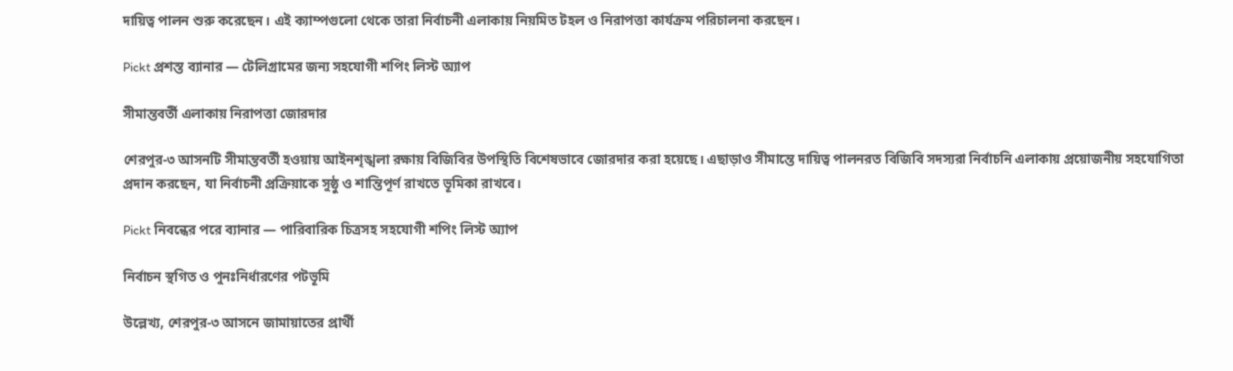দায়িত্ব পালন শুরু করেছেন। এই ক্যাম্পগুলো থেকে তারা নির্বাচনী এলাকায় নিয়মিত টহল ও নিরাপত্তা কার্যক্রম পরিচালনা করছেন।

Pickt প্রশস্ত ব্যানার — টেলিগ্রামের জন্য সহযোগী শপিং লিস্ট অ্যাপ

সীমান্তবর্তী এলাকায় নিরাপত্তা জোরদার

শেরপুর-৩ আসনটি সীমান্তবর্তী হওয়ায় আইনশৃঙ্খলা রক্ষায় বিজিবির উপস্থিতি বিশেষভাবে জোরদার করা হয়েছে। এছাড়াও সীমান্তে দায়িত্ব পালনরত বিজিবি সদস্যরা নির্বাচনি এলাকায় প্রয়োজনীয় সহযোগিতা প্রদান করছেন, যা নির্বাচনী প্রক্রিয়াকে সুষ্ঠু ও শান্তিপূর্ণ রাখতে ভূমিকা রাখবে।

Pickt নিবন্ধের পরে ব্যানার — পারিবারিক চিত্রসহ সহযোগী শপিং লিস্ট অ্যাপ

নির্বাচন স্থগিত ও পুনঃনির্ধারণের পটভূমি

উল্লেখ্য, শেরপুর-৩ আসনে জামায়াতের প্রার্থী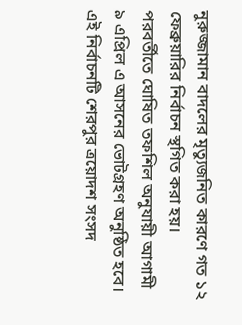নুরুজ্জামান বাদলের মৃত্যুজনিত কারণে গত ১২ ফেব্রুয়ারির নির্বাচন স্থগিত করা হয়। পরবর্তীতে ঘোষিত তফশিল অনুযায়ী আগামী ৯ এপ্রিল এ আসনের ভোটগ্রহণ অনুষ্ঠিত হবে। এই নির্বাচনটি শেরপুর ত্রয়োদশ সংসদ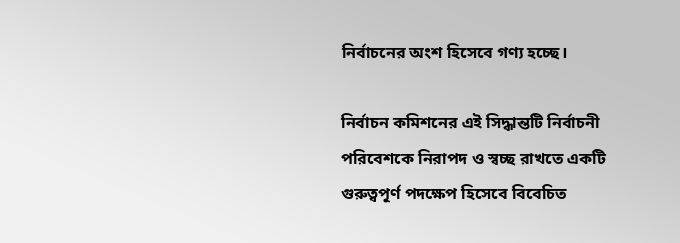নির্বাচনের অংশ হিসেবে গণ্য হচ্ছে।

নির্বাচন কমিশনের এই সিদ্ধান্তটি নির্বাচনী পরিবেশকে নিরাপদ ও স্বচ্ছ রাখতে একটি গুরুত্বপূর্ণ পদক্ষেপ হিসেবে বিবেচিত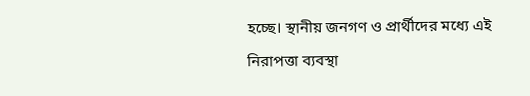হচ্ছে। স্থানীয় জনগণ ও প্রার্থীদের মধ্যে এই নিরাপত্তা ব্যবস্থা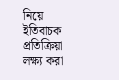নিয়ে ইতিবাচক প্রতিক্রিয়া লক্ষ্য করা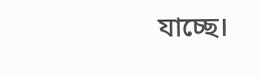যাচ্ছে।